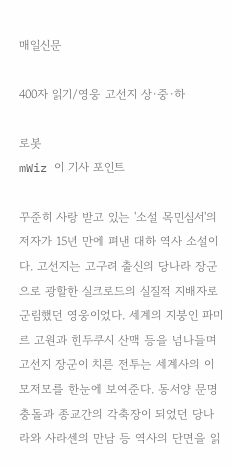매일신문

400자 읽기/영웅 고선지 상·중·하

로봇
mWiz 이 기사 포인트

꾸준히 사랑 받고 있는 '소설 목민심서'의 저자가 15년 만에 펴낸 대하 역사 소설이다. 고선지는 고구려 출신의 당나라 장군으로 광할한 실크로드의 실질적 지배자로 군림했던 영웅이었다. 세계의 지붕인 파미르 고원과 힌두쿠시 산맥 등을 넘나들며 고선지 장군이 치른 전투는 세계사의 이모저모를 한눈에 보여준다. 동서양 문명 충돌과 종교간의 각축장이 되었던 당나라와 사라센의 만남 등 역사의 단면을 읽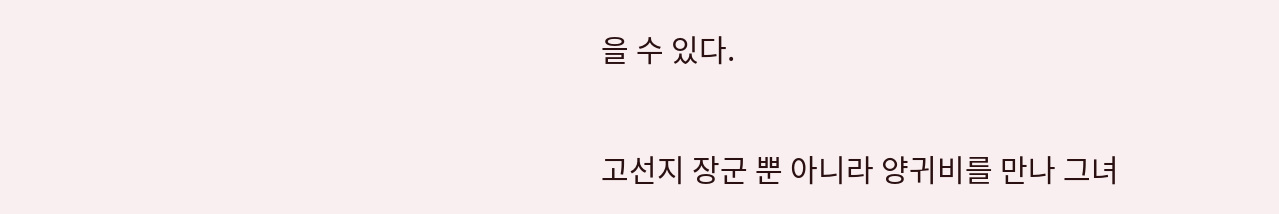을 수 있다.

고선지 장군 뿐 아니라 양귀비를 만나 그녀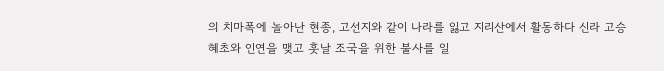의 치마폭에 놀아난 현종, 고선지와 같이 나라를 잃고 지리산에서 활동하다 신라 고승 혜초와 인연을 맺고 훗날 조국을 위한 불사를 일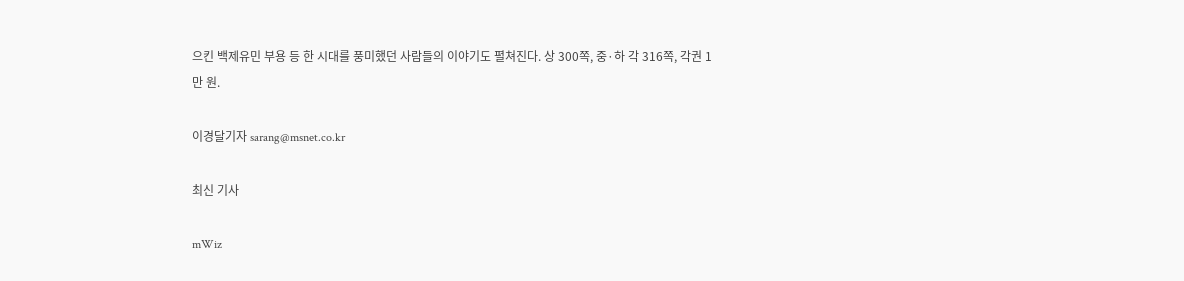으킨 백제유민 부용 등 한 시대를 풍미했던 사람들의 이야기도 펼쳐진다. 상 300쪽, 중·하 각 316쪽, 각권 1만 원.

이경달기자 sarang@msnet.co.kr

최신 기사

mWiz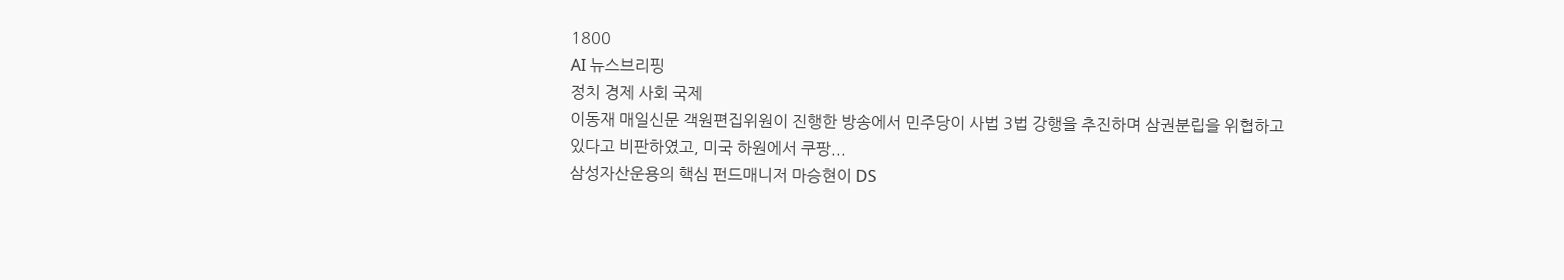1800
AI 뉴스브리핑
정치 경제 사회 국제
이동재 매일신문 객원편집위원이 진행한 방송에서 민주당이 사법 3법 강행을 추진하며 삼권분립을 위협하고 있다고 비판하였고, 미국 하원에서 쿠팡...
삼성자산운용의 핵심 펀드매니저 마승현이 DS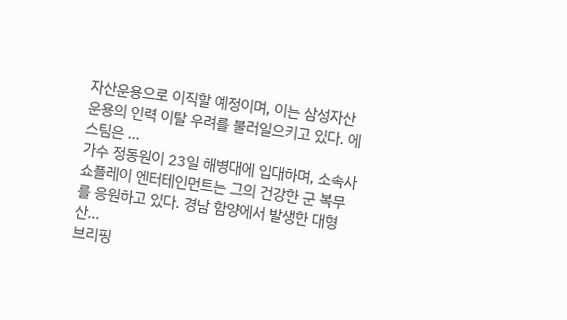자산운용으로 이직할 예정이며, 이는 삼성자산운용의 인력 이탈 우려를 불러일으키고 있다. 에스팀은 ...
가수 정동원이 23일 해병대에 입대하며, 소속사 쇼플레이 엔터테인먼트는 그의 건강한 군 복무를 응원하고 있다. 경남 함양에서 발생한 대형 산...
브리핑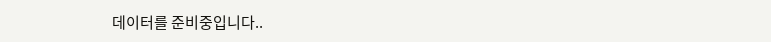데이터를 준비중입니다..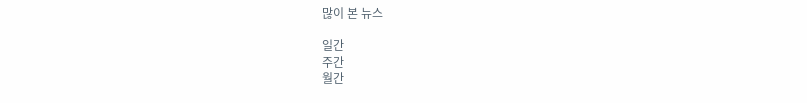많이 본 뉴스

일간
주간
월간